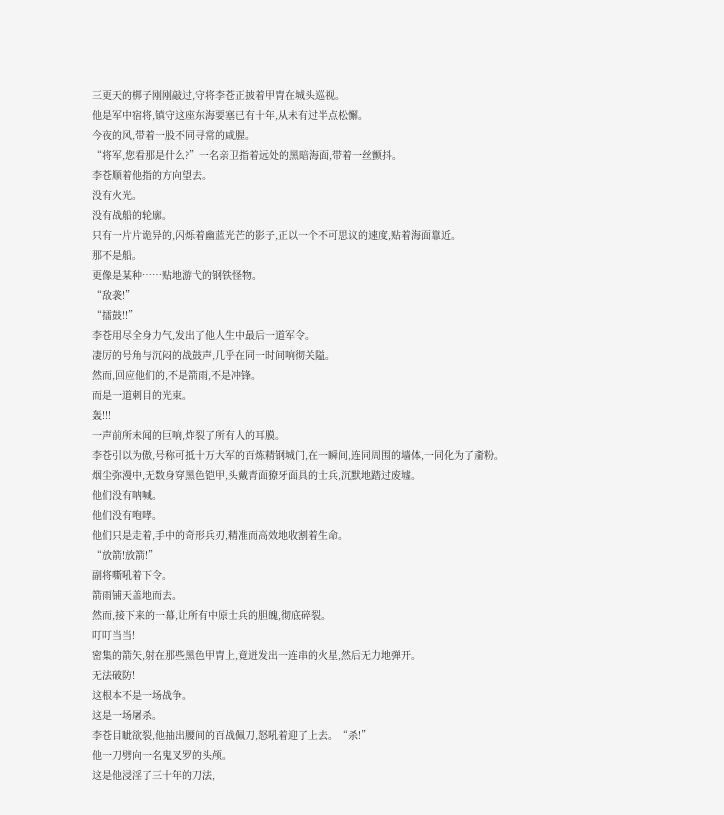三更天的梆子刚刚敲过,守将李苍正披着甲胄在城头巡视。
他是军中宿将,镇守这座东海要塞已有十年,从未有过半点松懈。
今夜的风,带着一股不同寻常的咸腥。
“将军,您看那是什么?”一名亲卫指着远处的黑暗海面,带着一丝颤抖。
李苍顺着他指的方向望去。
没有火光。
没有战船的轮廓。
只有一片片诡异的,闪烁着幽蓝光芒的影子,正以一个不可思议的速度,贴着海面靠近。
那不是船。
更像是某种……贴地游弋的钢铁怪物。
“敌袭!”
“擂鼓!!”
李苍用尽全身力气,发出了他人生中最后一道军令。
凄厉的号角与沉闷的战鼓声,几乎在同一时间响彻关隘。
然而,回应他们的,不是箭雨,不是冲锋。
而是一道刺目的光束。
轰!!!
一声前所未闻的巨响,炸裂了所有人的耳膜。
李苍引以为傲,号称可抵十万大军的百炼精钢城门,在一瞬间,连同周围的墙体,一同化为了齑粉。
烟尘弥漫中,无数身穿黑色铠甲,头戴青面獠牙面具的士兵,沉默地踏过废墟。
他们没有呐喊。
他们没有咆哮。
他们只是走着,手中的奇形兵刃,精准而高效地收割着生命。
“放箭!放箭!”
副将嘶吼着下令。
箭雨铺天盖地而去。
然而,接下来的一幕,让所有中原士兵的胆魄,彻底碎裂。
叮叮当当!
密集的箭矢,射在那些黑色甲胄上,竟迸发出一连串的火星,然后无力地弹开。
无法破防!
这根本不是一场战争。
这是一场屠杀。
李苍目眦欲裂,他抽出腰间的百战佩刀,怒吼着迎了上去。“杀!”
他一刀劈向一名鬼叉罗的头颅。
这是他浸淫了三十年的刀法,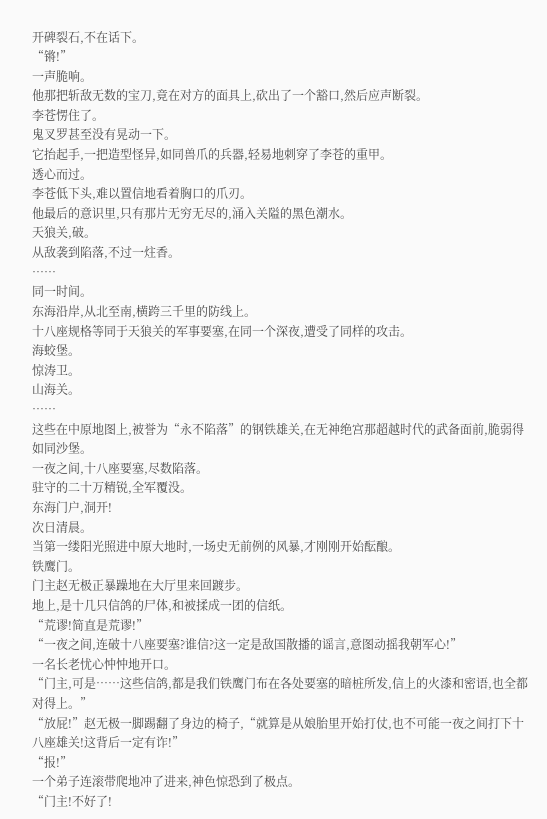开碑裂石,不在话下。
“锵!”
一声脆响。
他那把斩敌无数的宝刀,竟在对方的面具上,砍出了一个豁口,然后应声断裂。
李苍愣住了。
鬼叉罗甚至没有晃动一下。
它抬起手,一把造型怪异,如同兽爪的兵器,轻易地刺穿了李苍的重甲。
透心而过。
李苍低下头,难以置信地看着胸口的爪刃。
他最后的意识里,只有那片无穷无尽的,涌入关隘的黑色潮水。
天狼关,破。
从敌袭到陷落,不过一炷香。
……
同一时间。
东海沿岸,从北至南,横跨三千里的防线上。
十八座规格等同于天狼关的军事要塞,在同一个深夜,遭受了同样的攻击。
海蛟堡。
惊涛卫。
山海关。
……
这些在中原地图上,被誉为“永不陷落”的钢铁雄关,在无神绝宫那超越时代的武备面前,脆弱得如同沙堡。
一夜之间,十八座要塞,尽数陷落。
驻守的二十万精锐,全军覆没。
东海门户,洞开!
次日清晨。
当第一缕阳光照进中原大地时,一场史无前例的风暴,才刚刚开始酝酿。
铁鹰门。
门主赵无极正暴躁地在大厅里来回踱步。
地上,是十几只信鸽的尸体,和被揉成一团的信纸。
“荒谬!简直是荒谬!”
“一夜之间,连破十八座要塞?谁信?这一定是敌国散播的谣言,意图动摇我朝军心!”
一名长老忧心忡忡地开口。
“门主,可是……这些信鸽,都是我们铁鹰门布在各处要塞的暗桩所发,信上的火漆和密语,也全都对得上。”
“放屁!”赵无极一脚踢翻了身边的椅子,“就算是从娘胎里开始打仗,也不可能一夜之间打下十八座雄关!这背后一定有诈!”
“报!”
一个弟子连滚带爬地冲了进来,神色惊恐到了极点。
“门主!不好了!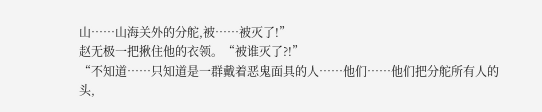山……山海关外的分舵,被……被灭了!”
赵无极一把揪住他的衣领。“被谁灭了?!”
“不知道……只知道是一群戴着恶鬼面具的人……他们……他们把分舵所有人的头,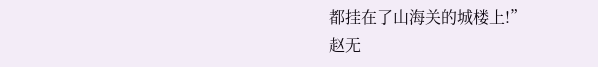都挂在了山海关的城楼上!”
赵无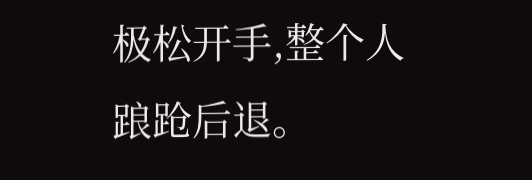极松开手,整个人踉跄后退。